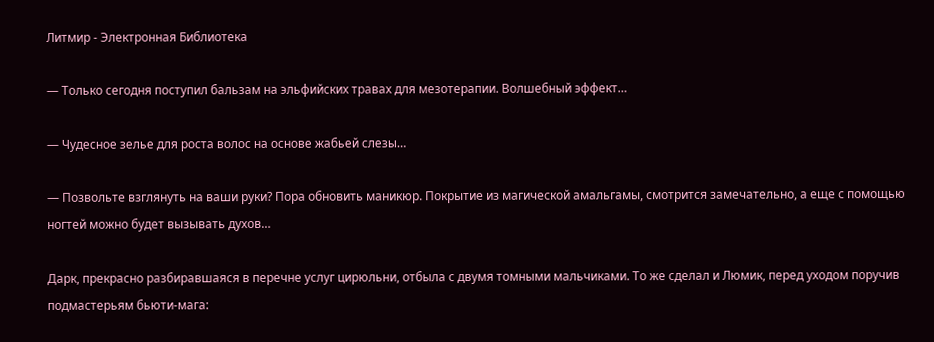Литмир - Электронная Библиотека

— Только сегодня поступил бальзам на эльфийских травах для мезотерапии. Волшебный эффект…

— Чудесное зелье для роста волос на основе жабьей слезы…

— Позвольте взглянуть на ваши руки? Пора обновить маникюр. Покрытие из магической амальгамы, смотрится замечательно, а еще с помощью ногтей можно будет вызывать духов…

Дарк, прекрасно разбиравшаяся в перечне услуг цирюльни, отбыла с двумя томными мальчиками. То же сделал и Люмик, перед уходом поручив подмастерьям бьюти-мага: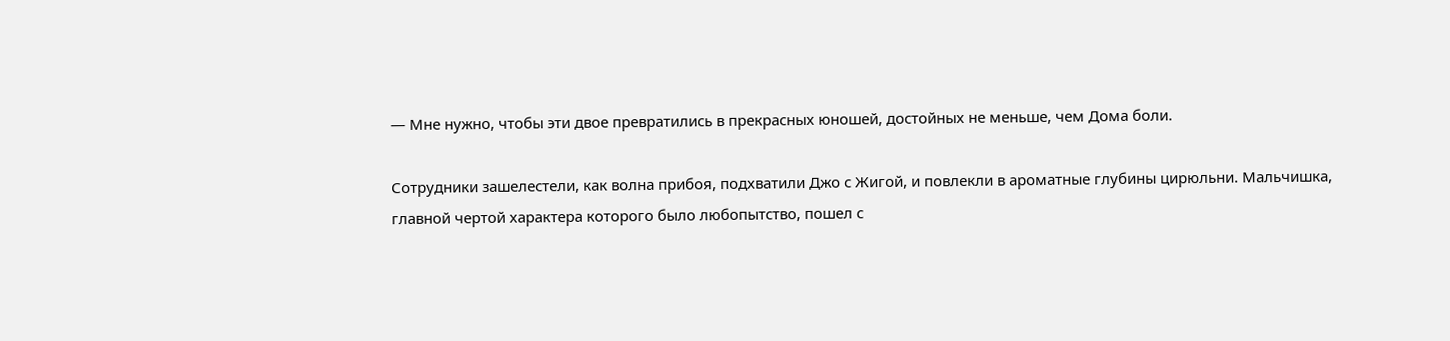— Мне нужно, чтобы эти двое превратились в прекрасных юношей, достойных не меньше, чем Дома боли.

Сотрудники зашелестели, как волна прибоя, подхватили Джо с Жигой, и повлекли в ароматные глубины цирюльни. Мальчишка, главной чертой характера которого было любопытство, пошел с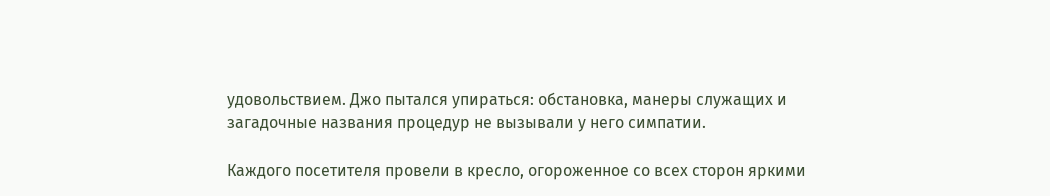удовольствием. Джо пытался упираться: обстановка, манеры служащих и загадочные названия процедур не вызывали у него симпатии.

Каждого посетителя провели в кресло, огороженное со всех сторон яркими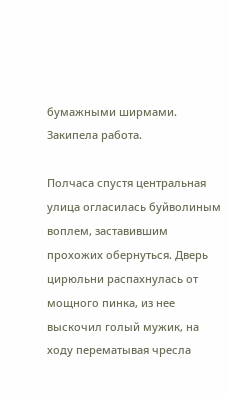бумажными ширмами. Закипела работа.

Полчаса спустя центральная улица огласилась буйволиным воплем, заставившим прохожих обернуться. Дверь цирюльни распахнулась от мощного пинка, из нее выскочил голый мужик, на ходу перематывая чресла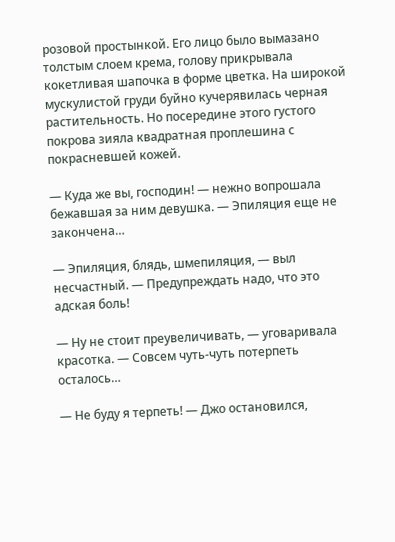розовой простынкой. Его лицо было вымазано толстым слоем крема, голову прикрывала кокетливая шапочка в форме цветка. На широкой мускулистой груди буйно кучерявилась черная растительность. Но посередине этого густого покрова зияла квадратная проплешина с покрасневшей кожей.

— Куда же вы, господин! — нежно вопрошала бежавшая за ним девушка. — Эпиляция еще не закончена…

— Эпиляция, блядь, шмепиляция, — выл несчастный. — Предупреждать надо, что это адская боль!

— Ну не стоит преувеличивать, — уговаривала красотка. — Совсем чуть-чуть потерпеть осталось…

— Не буду я терпеть! — Джо остановился,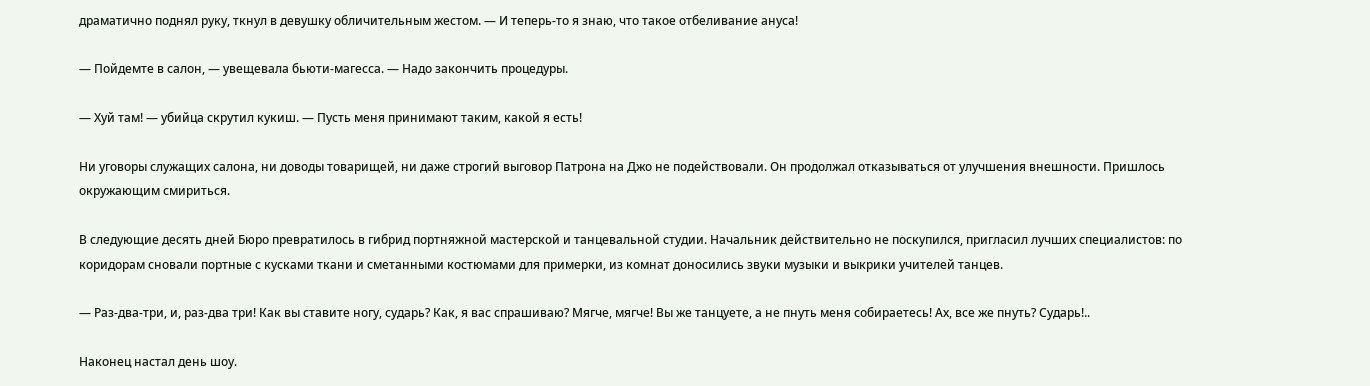драматично поднял руку, ткнул в девушку обличительным жестом. — И теперь-то я знаю, что такое отбеливание ануса!

— Пойдемте в салон, — увещевала бьюти-магесса. — Надо закончить процедуры.

— Хуй там! — убийца скрутил кукиш. — Пусть меня принимают таким, какой я есть!

Ни уговоры служащих салона, ни доводы товарищей, ни даже строгий выговор Патрона на Джо не подействовали. Он продолжал отказываться от улучшения внешности. Пришлось окружающим смириться.

В следующие десять дней Бюро превратилось в гибрид портняжной мастерской и танцевальной студии. Начальник действительно не поскупился, пригласил лучших специалистов: по коридорам сновали портные с кусками ткани и сметанными костюмами для примерки, из комнат доносились звуки музыки и выкрики учителей танцев.

— Раз-два-три, и, раз-два три! Как вы ставите ногу, сударь? Как, я вас спрашиваю? Мягче, мягче! Вы же танцуете, а не пнуть меня собираетесь! Ах, все же пнуть? Сударь!..

Наконец настал день шоу.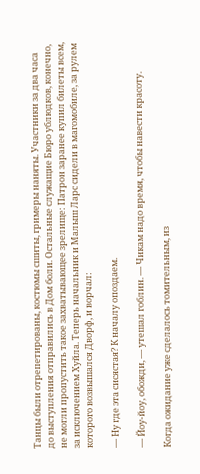Танцы были отрепетированы, костюмы сшиты, гримеры наняты. Участники за два часа до выступления отправились в Дом боли. Остальные служащие Бюро ублюдков, конечно, не могли пропустить такое захватывающее зрелище: Патрон заранее купил билеты всем, за исключением Хуйла. Теперь начальник и Малыш Ларс сидели в магомобиле, за рулем которого возвышался Дворф, и ворчал:

— Ну где эта сисястая? К началу опоздаем.

— Йоу-йоу, обожди, — утешал гоблин. — Чикам надо время, чтобы навести красоту.

Когда ожидание уже сделалось томительным, из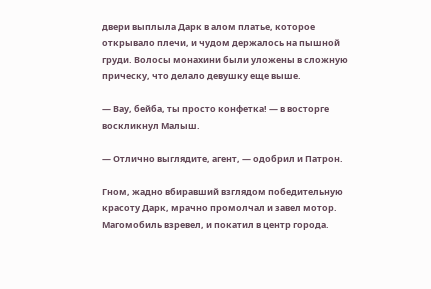двери выплыла Дарк в алом платье, которое открывало плечи, и чудом держалось на пышной груди. Волосы монахини были уложены в сложную прическу, что делало девушку еще выше.

— Вау, бейба, ты просто конфетка! — в восторге воскликнул Малыш.

— Отлично выглядите, агент, — одобрил и Патрон.

Гном, жадно вбиравший взглядом победительную красоту Дарк, мрачно промолчал и завел мотор. Магомобиль взревел, и покатил в центр города.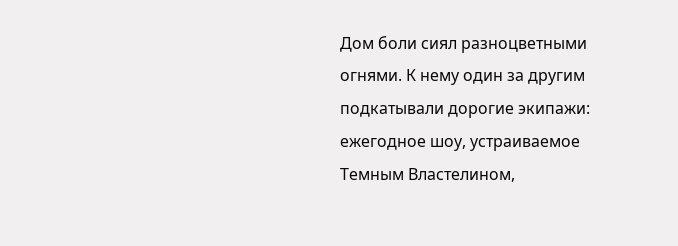Дом боли сиял разноцветными огнями. К нему один за другим подкатывали дорогие экипажи: ежегодное шоу, устраиваемое Темным Властелином,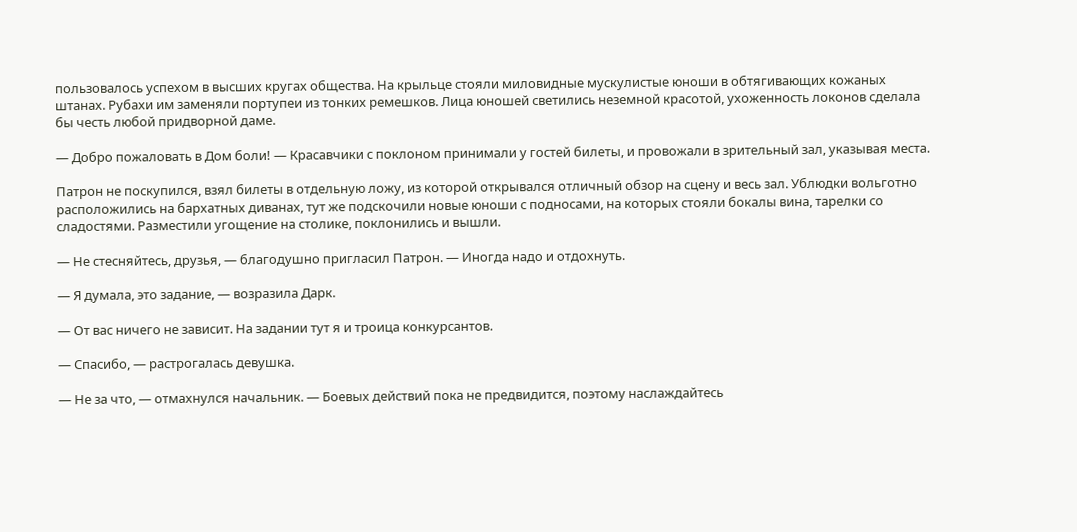пользовалось успехом в высших кругах общества. На крыльце стояли миловидные мускулистые юноши в обтягивающих кожаных штанах. Рубахи им заменяли портупеи из тонких ремешков. Лица юношей светились неземной красотой, ухоженность локонов сделала бы честь любой придворной даме.

— Добро пожаловать в Дом боли! — Красавчики с поклоном принимали у гостей билеты, и провожали в зрительный зал, указывая места.

Патрон не поскупился, взял билеты в отдельную ложу, из которой открывался отличный обзор на сцену и весь зал. Ублюдки вольготно расположились на бархатных диванах, тут же подскочили новые юноши с подносами, на которых стояли бокалы вина, тарелки со сладостями. Разместили угощение на столике, поклонились и вышли.

— Не стесняйтесь, друзья, — благодушно пригласил Патрон. — Иногда надо и отдохнуть.

— Я думала, это задание, — возразила Дарк.

— От вас ничего не зависит. На задании тут я и троица конкурсантов.

— Спасибо, — растрогалась девушка.

— Не за что, — отмахнулся начальник. — Боевых действий пока не предвидится, поэтому наслаждайтесь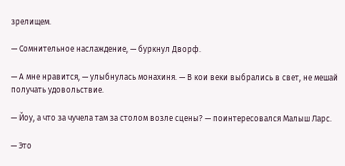зрелищем.

— Сомнительное наслаждение, — буркнул Дворф.

— А мне нравится, — улыбнулась монахиня. — В кои веки выбрались в свет, не мешай получать удовольствие.

— Йоу, а что за чучела там за столом возле сцены? — поинтересовался Малыш Ларс.

— Это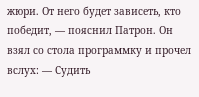жюри. От него будет зависеть, кто победит, — пояснил Патрон. Он взял со стола программку и прочел вслух: — Судить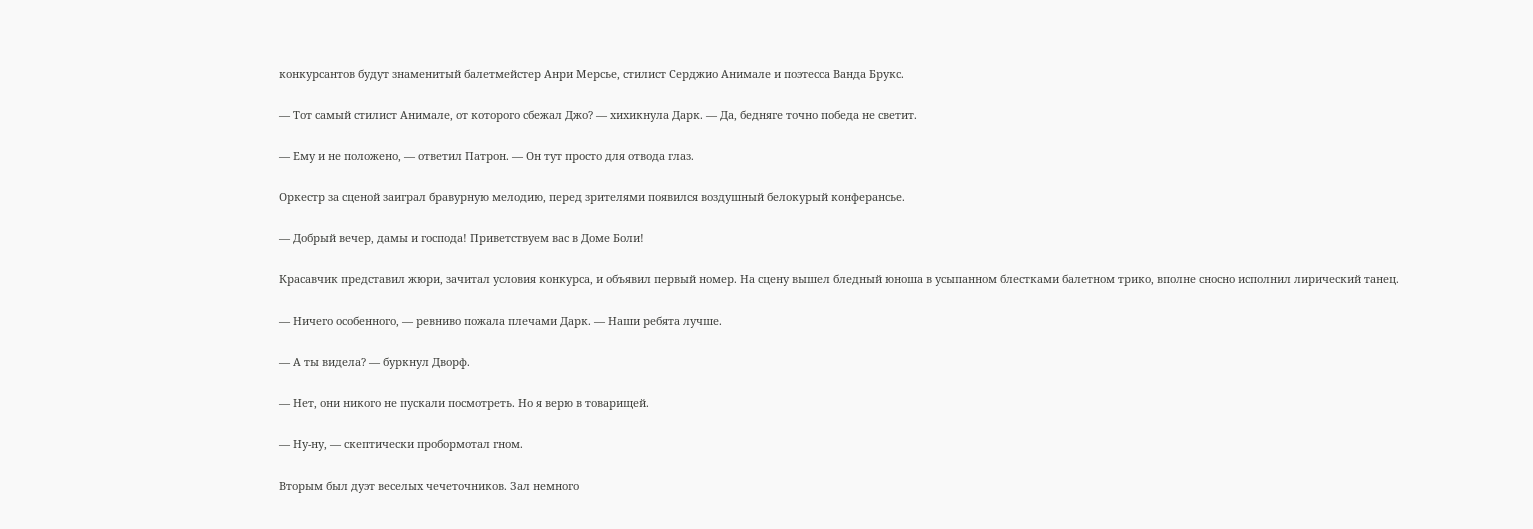конкурсантов будут знаменитый балетмейстер Анри Мерсье, стилист Серджио Анимале и поэтесса Ванда Брукс.

— Тот самый стилист Анимале, от которого сбежал Джо? — хихикнула Дарк. — Да, бедняге точно победа не светит.

— Ему и не положено, — ответил Патрон. — Он тут просто для отвода глаз.

Оркестр за сценой заиграл бравурную мелодию, перед зрителями появился воздушный белокурый конферансье.

— Добрый вечер, дамы и господа! Приветствуем вас в Доме Боли!

Красавчик представил жюри, зачитал условия конкурса, и объявил первый номер. На сцену вышел бледный юноша в усыпанном блестками балетном трико, вполне сносно исполнил лирический танец.

— Ничего особенного, — ревниво пожала плечами Дарк. — Наши ребята лучше.

— А ты видела? — буркнул Дворф.

— Нет, они никого не пускали посмотреть. Но я верю в товарищей.

— Ну-ну, — скептически пробормотал гном.

Вторым был дуэт веселых чечеточников. Зал немного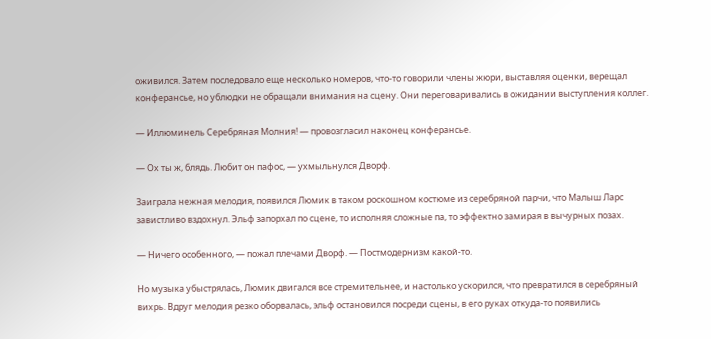оживился. Затем последовало еще несколько номеров, что-то говорили члены жюри, выставляя оценки, верещал конферансье, но ублюдки не обращали внимания на сцену. Они переговаривались в ожидании выступления коллег.

— Иллюминель Серебряная Молния! — провозгласил наконец конферансье.

— Ох ты ж, блядь. Любит он пафос, — ухмыльнулся Дворф.

Заиграла нежная мелодия, появился Люмик в таком роскошном костюме из серебряной парчи, что Малыш Ларс завистливо вздохнул. Эльф запорхал по сцене, то исполняя сложные па, то эффектно замирая в вычурных позах.

— Ничего особенного, — пожал плечами Дворф. — Постмодернизм какой-то.

Но музыка убыстрялась, Люмик двигался все стремительнее, и настолько ускорился, что превратился в серебряный вихрь. Вдруг мелодия резко оборвалась, эльф остановился посреди сцены, в его руках откуда-то появились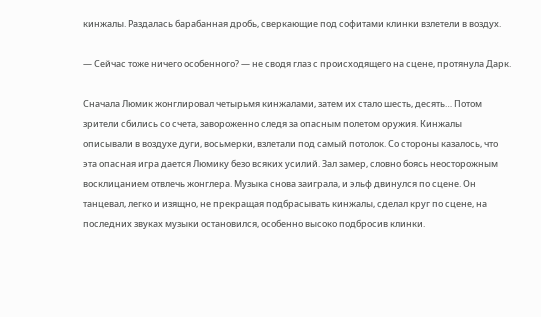кинжалы. Раздалась барабанная дробь, сверкающие под софитами клинки взлетели в воздух.

— Сейчас тоже ничего особенного? — не сводя глаз с происходящего на сцене, протянула Дарк.

Сначала Люмик жонглировал четырьмя кинжалами, затем их стало шесть, десять… Потом зрители сбились со счета, завороженно следя за опасным полетом оружия. Кинжалы описывали в воздухе дуги, восьмерки, взлетали под самый потолок. Со стороны казалось, что эта опасная игра дается Люмику безо всяких усилий. Зал замер, словно боясь неосторожным восклицанием отвлечь жонглера. Музыка снова заиграла, и эльф двинулся по сцене. Он танцевал, легко и изящно, не прекращая подбрасывать кинжалы, сделал круг по сцене, на последних звуках музыки остановился, особенно высоко подбросив клинки.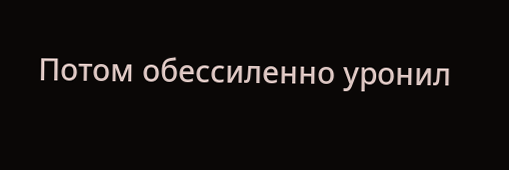Потом обессиленно уронил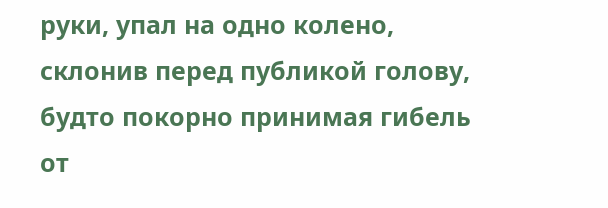руки, упал на одно колено, склонив перед публикой голову, будто покорно принимая гибель от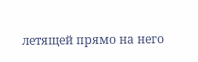летящей прямо на него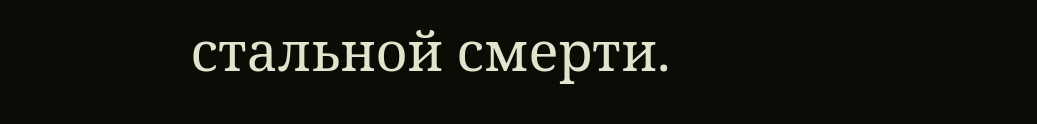стальной смерти.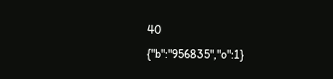40
{"b":"956835","o":1}